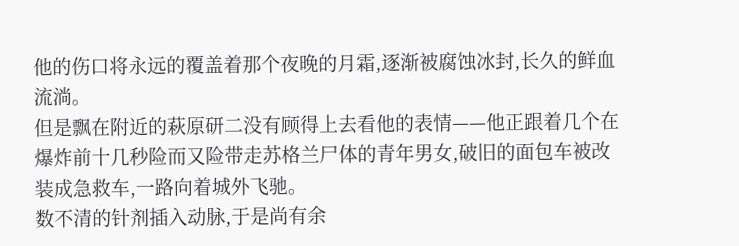他的伤口将永远的覆盖着那个夜晚的月霜,逐渐被腐蚀冰封,长久的鲜血流淌。
但是飘在附近的萩原研二没有顾得上去看他的表情——他正跟着几个在爆炸前十几秒险而又险带走苏格兰尸体的青年男女,破旧的面包车被改装成急救车,一路向着城外飞驰。
数不清的针剂插入动脉,于是尚有余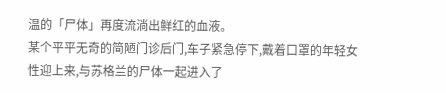温的「尸体」再度流淌出鲜红的血液。
某个平平无奇的简陋门诊后门,车子紧急停下,戴着口罩的年轻女性迎上来,与苏格兰的尸体一起进入了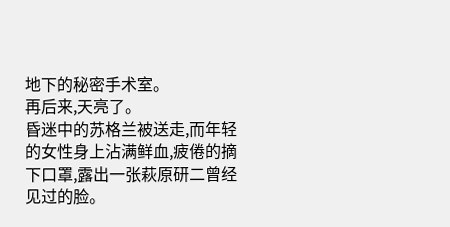地下的秘密手术室。
再后来,天亮了。
昏迷中的苏格兰被送走,而年轻的女性身上沾满鲜血,疲倦的摘下口罩,露出一张萩原研二曾经见过的脸。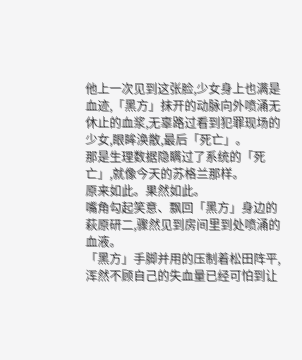他上一次见到这张脸,少女身上也满是血迹,「黑方」抹开的动脉向外喷涌无休止的血浆,无辜路过看到犯罪现场的少女,眼眸涣散,最后「死亡」。
那是生理数据隐瞒过了系统的「死亡」,就像今天的苏格兰那样。
原来如此。果然如此。
嘴角勾起笑意、飘回「黑方」身边的萩原研二,骤然见到房间里到处喷涌的血液。
「黑方」手脚并用的压制着松田阵平,浑然不顾自己的失血量已经可怕到让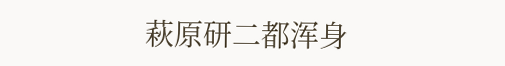萩原研二都浑身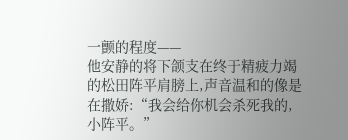一颤的程度——
他安静的将下颌支在终于精疲力竭的松田阵平肩膀上,声音温和的像是在撒娇:“我会给你机会杀死我的,小阵平。”